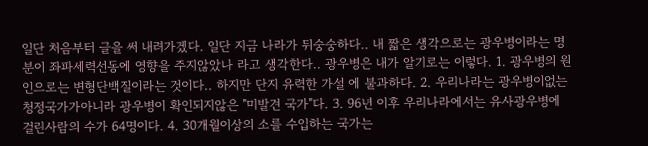일단 처음부터 글을 써 내려가겠다. 일단 지금 나라가 뒤숭숭하다.. 내 짧은 생각으로는 광우병이라는 명분이 좌파세력선동에 영향을 주지않았나 라고 생각한다.. 광우병은 내가 알기로는 이렇다. 1. 광우병의 원인으로는 변형단백질이라는 것이다.. 하지만 단지 유력한 가설 에 불과하다. 2. 우리나라는 광우병이없는 청정국가가아니라 광우병이 확인되지않은 "미발견 국가"다. 3. 96년 이후 우리나라에서는 유사광우병에 걸린사람의 수가 64명이다. 4. 30개월이상의 소를 수입하는 국가는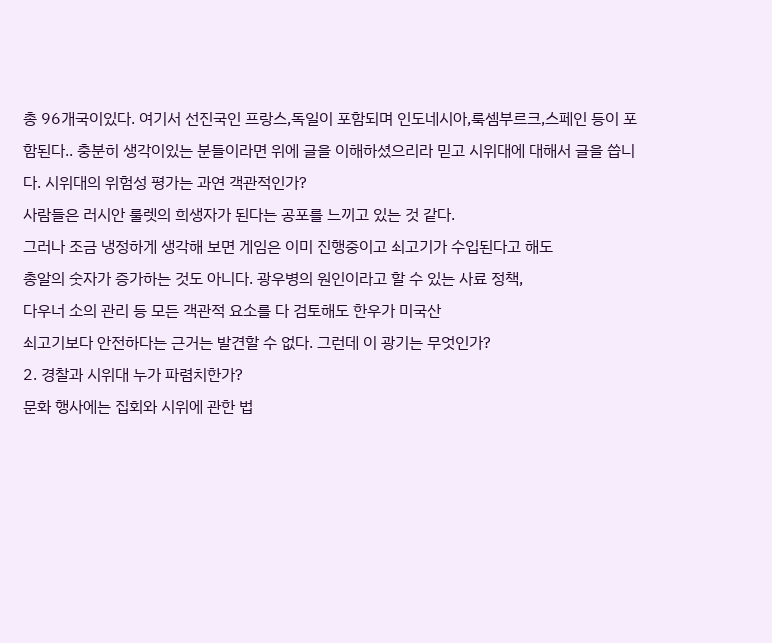총 96개국이있다. 여기서 선진국인 프랑스,독일이 포함되며 인도네시아,룩셈부르크,스페인 등이 포함된다.. 충분히 생각이있는 분들이라면 위에 글을 이해하셨으리라 믿고 시위대에 대해서 글을 씁니다. 시위대의 위험성 평가는 과연 객관적인가?
사람들은 러시안 룰렛의 희생자가 된다는 공포를 느끼고 있는 것 같다.
그러나 조금 냉정하게 생각해 보면 게임은 이미 진행중이고 쇠고기가 수입된다고 해도
총알의 숫자가 증가하는 것도 아니다. 광우병의 원인이라고 할 수 있는 사료 정책,
다우너 소의 관리 등 모든 객관적 요소를 다 검토해도 한우가 미국산
쇠고기보다 안전하다는 근거는 발견할 수 없다. 그런데 이 광기는 무엇인가?
2. 경찰과 시위대 누가 파렴치한가?
문화 행사에는 집회와 시위에 관한 법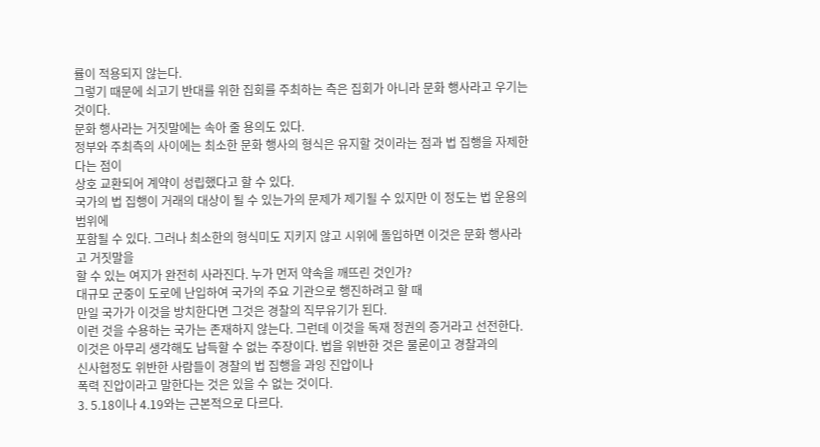률이 적용되지 않는다.
그렇기 때문에 쇠고기 반대를 위한 집회를 주최하는 측은 집회가 아니라 문화 행사라고 우기는 것이다.
문화 행사라는 거짓말에는 속아 줄 용의도 있다.
정부와 주최측의 사이에는 최소한 문화 행사의 형식은 유지할 것이라는 점과 법 집행을 자제한다는 점이
상호 교환되어 계약이 성립했다고 할 수 있다.
국가의 법 집행이 거래의 대상이 될 수 있는가의 문제가 제기될 수 있지만 이 정도는 법 운용의 범위에
포함될 수 있다. 그러나 최소한의 형식미도 지키지 않고 시위에 돌입하면 이것은 문화 행사라고 거짓말을
할 수 있는 여지가 완전히 사라진다. 누가 먼저 약속을 깨뜨린 것인가?
대규모 군중이 도로에 난입하여 국가의 주요 기관으로 행진하려고 할 때
만일 국가가 이것을 방치한다면 그것은 경찰의 직무유기가 된다.
이런 것을 수용하는 국가는 존재하지 않는다. 그런데 이것을 독재 정권의 증거라고 선전한다.
이것은 아무리 생각해도 납득할 수 없는 주장이다. 법을 위반한 것은 물론이고 경찰과의
신사협정도 위반한 사람들이 경찰의 법 집행을 과잉 진압이나
폭력 진압이라고 말한다는 것은 있을 수 없는 것이다.
3. 5.18이나 4.19와는 근본적으로 다르다.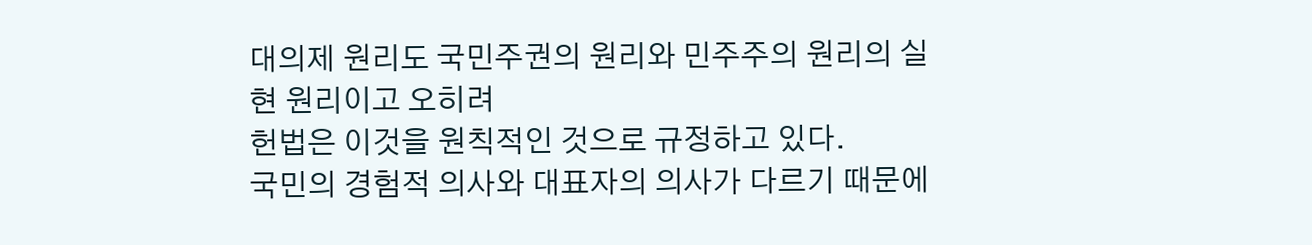대의제 원리도 국민주권의 원리와 민주주의 원리의 실현 원리이고 오히려
헌법은 이것을 원칙적인 것으로 규정하고 있다.
국민의 경험적 의사와 대표자의 의사가 다르기 때문에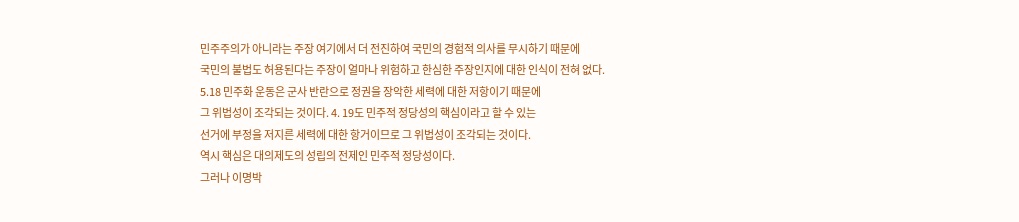민주주의가 아니라는 주장 여기에서 더 전진하여 국민의 경험적 의사를 무시하기 때문에
국민의 불법도 허용된다는 주장이 얼마나 위험하고 한심한 주장인지에 대한 인식이 전혀 없다.
5.18 민주화 운동은 군사 반란으로 정권을 장악한 세력에 대한 저항이기 때문에
그 위법성이 조각되는 것이다. 4. 19도 민주적 정당성의 핵심이라고 할 수 있는
선거에 부정을 저지른 세력에 대한 항거이므로 그 위법성이 조각되는 것이다.
역시 핵심은 대의제도의 성립의 전제인 민주적 정당성이다.
그러나 이명박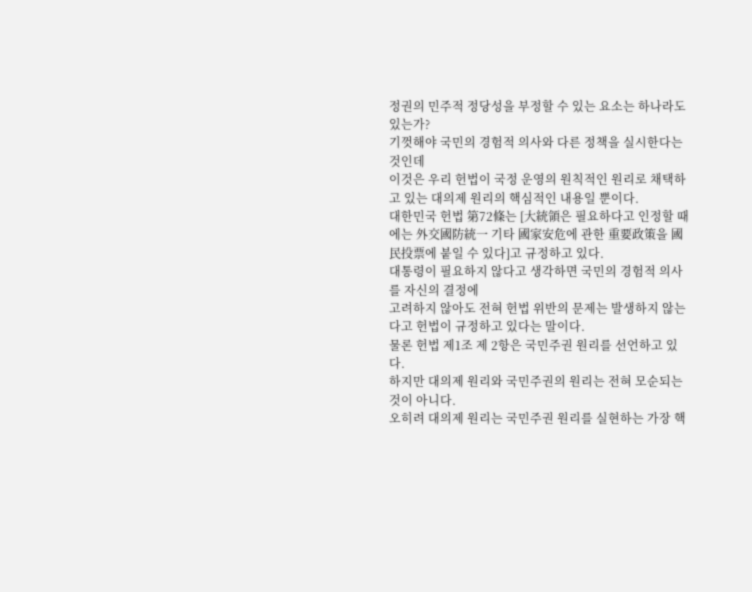정권의 민주적 정당성을 부정할 수 있는 요소는 하나라도 있는가?
기껏해야 국민의 경험적 의사와 다른 정책을 실시한다는 것인데
이것은 우리 헌법이 국정 운영의 원칙적인 원리로 채택하고 있는 대의제 원리의 핵심적인 내용일 뿐이다.
대한민국 헌법 第72條는 [大統領은 필요하다고 인정할 때에는 外交國防統一 기타 國家安危에 관한 重要政策을 國民投票에 붙일 수 있다]고 규정하고 있다.
대통령이 필요하지 않다고 생각하면 국민의 경험적 의사를 자신의 결정에
고려하지 않아도 전혀 헌법 위반의 문제는 발생하지 않는다고 헌법이 규정하고 있다는 말이다.
물론 헌법 제1조 제 2항은 국민주권 원리를 선언하고 있다.
하지만 대의제 원리와 국민주권의 원리는 전혀 모순되는 것이 아니다.
오히려 대의제 원리는 국민주권 원리를 실현하는 가장 핵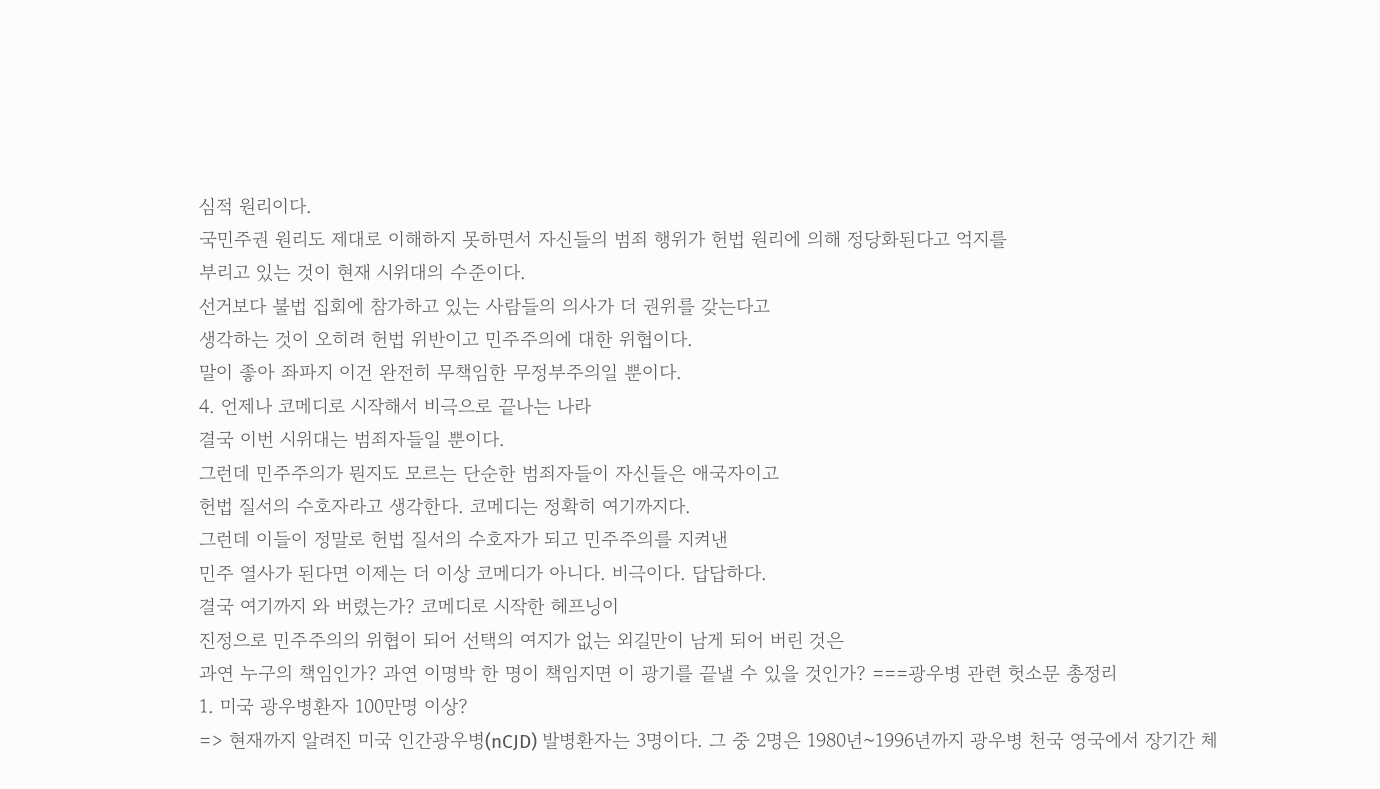심적 원리이다.
국민주권 원리도 제대로 이해하지 못하면서 자신들의 범죄 행위가 헌법 원리에 의해 정당화된다고 억지를
부리고 있는 것이 현재 시위대의 수준이다.
선거보다 불법 집회에 참가하고 있는 사람들의 의사가 더 권위를 갖는다고
생각하는 것이 오히려 헌법 위반이고 민주주의에 대한 위협이다.
말이 좋아 좌파지 이건 완전히 무책임한 무정부주의일 뿐이다.
4. 언제나 코메디로 시작해서 비극으로 끝나는 나라
결국 이번 시위대는 범죄자들일 뿐이다.
그런데 민주주의가 뭔지도 모르는 단순한 범죄자들이 자신들은 애국자이고
헌법 질서의 수호자라고 생각한다. 코메디는 정확히 여기까지다.
그런데 이들이 정말로 헌법 질서의 수호자가 되고 민주주의를 지켜낸
민주 열사가 된다면 이제는 더 이상 코메디가 아니다. 비극이다. 답답하다.
결국 여기까지 와 버렸는가? 코메디로 시작한 헤프닝이
진정으로 민주주의의 위협이 되어 선택의 여지가 없는 외길만이 남게 되어 버린 것은
과연 누구의 책임인가? 과연 이명박 한 명이 책임지면 이 광기를 끝낼 수 있을 것인가? ===광우병 관련 헛소문 총정리
1. 미국 광우병환자 100만명 이상?
=> 현재까지 알려진 미국 인간광우병(nCJD) 발병환자는 3명이다. 그 중 2명은 1980년~1996년까지 광우병 천국 영국에서 장기간 체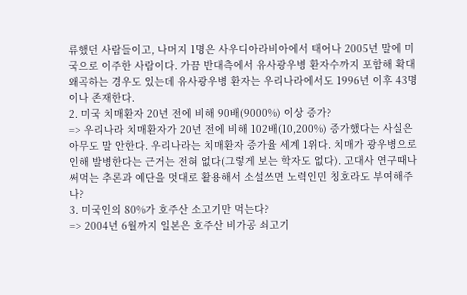류했던 사람들이고, 나머지 1명은 사우디아라비아에서 태어나 2005년 말에 미국으로 이주한 사람이다. 가끔 반대측에서 유사광우병 환자수까지 포함해 확대왜곡하는 경우도 있는데 유사광우병 환자는 우리나라에서도 1996년 이후 43명이나 존재한다.
2. 미국 치매환자 20년 전에 비해 90배(9000%) 이상 증가?
=> 우리나라 치매환자가 20년 전에 비해 102배(10,200%) 증가했다는 사실은 아무도 말 안한다. 우리나라는 치매환자 증가율 세계 1위다. 치매가 광우병으로 인해 발병한다는 근거는 전혀 없다(그렇게 보는 학자도 없다). 고대사 연구때나 써먹는 추론과 예단을 멋대로 활용해서 소설쓰면 노력인민 칭호라도 부여해주나?
3. 미국인의 80%가 호주산 소고기만 먹는다?
=> 2004년 6월까지 일본은 호주산 비가공 쇠고기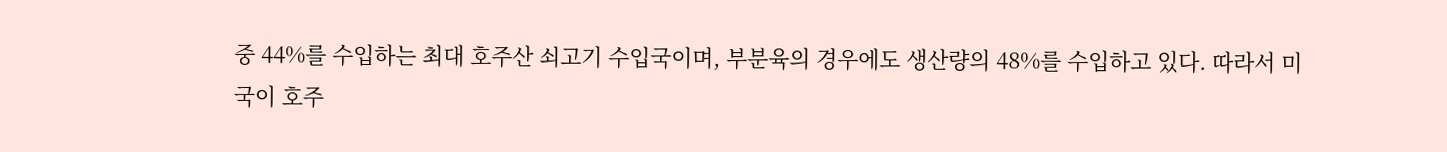중 44%를 수입하는 최대 호주산 쇠고기 수입국이며, 부분육의 경우에도 생산량의 48%를 수입하고 있다. 따라서 미국이 호주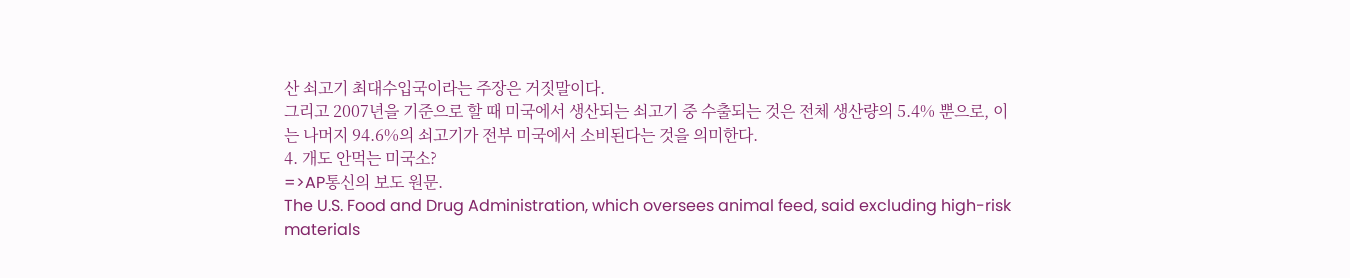산 쇠고기 최대수입국이라는 주장은 거짓말이다.
그리고 2007년을 기준으로 할 때 미국에서 생산되는 쇠고기 중 수출되는 것은 전체 생산량의 5.4% 뿐으로, 이는 나머지 94.6%의 쇠고기가 전부 미국에서 소비된다는 것을 의미한다.
4. 개도 안먹는 미국소?
=>AP통신의 보도 원문.
The U.S. Food and Drug Administration, which oversees animal feed, said excluding high-risk materials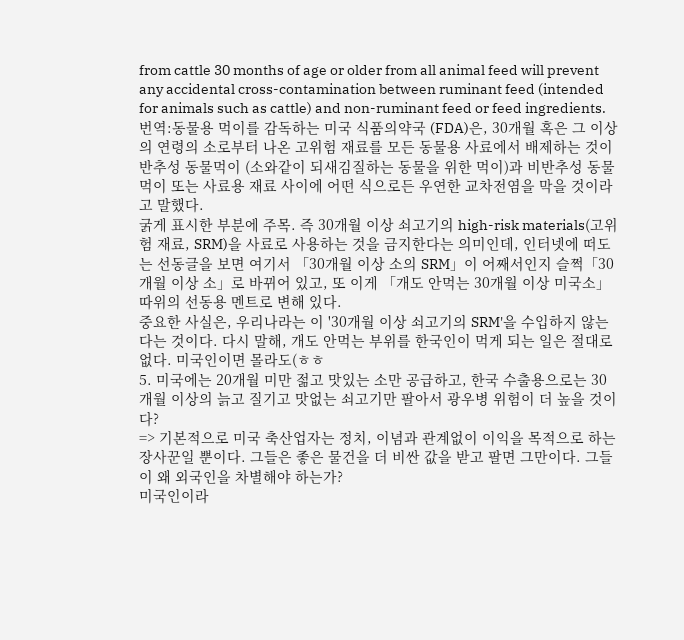from cattle 30 months of age or older from all animal feed will prevent any accidental cross-contamination between ruminant feed (intended for animals such as cattle) and non-ruminant feed or feed ingredients.
번역:동물용 먹이를 감독하는 미국 식품의약국 (FDA)은, 30개월 혹은 그 이상의 연령의 소로부터 나온 고위험 재료를 모든 동물용 사료에서 배제하는 것이 반추성 동물먹이 (소와같이 되새김질하는 동물을 위한 먹이)과 비반추성 동물먹이 또는 사료용 재료 사이에 어떤 식으로든 우연한 교차전염을 막을 것이라고 말했다.
굵게 표시한 부분에 주목. 즉 30개월 이상 쇠고기의 high-risk materials(고위험 재료, SRM)을 사료로 사용하는 것을 금지한다는 의미인데, 인터넷에 떠도는 선동글을 보면 여기서 「30개월 이상 소의 SRM」이 어째서인지 슬쩍「30개월 이상 소」로 바뀌어 있고, 또 이게 「개도 안먹는 30개월 이상 미국소」따위의 선동용 멘트로 변해 있다.
중요한 사실은, 우리나라는 이 '30개월 이상 쇠고기의 SRM'을 수입하지 않는다는 것이다. 다시 말해, 개도 안먹는 부위를 한국인이 먹게 되는 일은 절대로 없다. 미국인이면 몰라도(ㅎㅎ
5. 미국에는 20개월 미만 젊고 맛있는 소만 공급하고, 한국 수출용으로는 30개월 이상의 늙고 질기고 맛없는 쇠고기만 팔아서 광우병 위험이 더 높을 것이다?
=> 기본적으로 미국 축산업자는 정치, 이념과 관계없이 이익을 목적으로 하는 장사꾼일 뿐이다. 그들은 좋은 물건을 더 비싼 값을 받고 팔면 그만이다. 그들이 왜 외국인을 차별해야 하는가?
미국인이라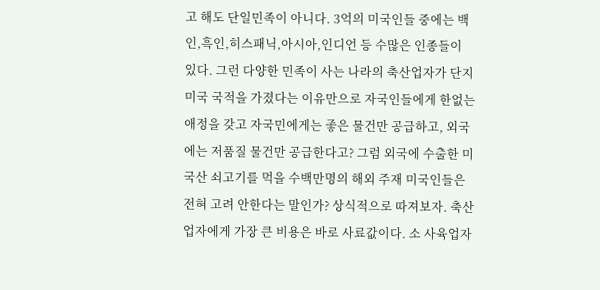고 해도 단일민족이 아니다. 3억의 미국인들 중에는 백인,흑인,히스패닉,아시아,인디언 등 수많은 인종들이 있다. 그런 다양한 민족이 사는 나라의 축산업자가 단지 미국 국적을 가졌다는 이유만으로 자국인들에게 한없는 애정을 갖고 자국민에게는 좋은 물건만 공급하고, 외국에는 저품질 물건만 공급한다고? 그럼 외국에 수출한 미국산 쇠고기를 먹을 수백만명의 해외 주재 미국인들은 전혀 고려 안한다는 말인가? 상식적으로 따져보자. 축산업자에게 가장 큰 비용은 바로 사료값이다. 소 사육업자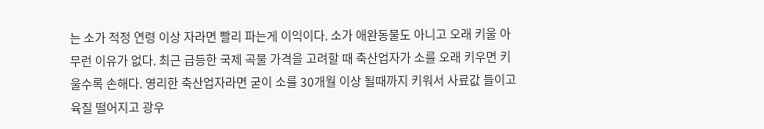는 소가 적정 연령 이상 자라면 빨리 파는게 이익이다. 소가 애완동물도 아니고 오래 키울 아무런 이유가 없다. 최근 급등한 국제 곡물 가격을 고려할 때 축산업자가 소를 오래 키우면 키울수록 손해다. 영리한 축산업자라면 굳이 소를 30개월 이상 될때까지 키워서 사료값 들이고 육질 떨어지고 광우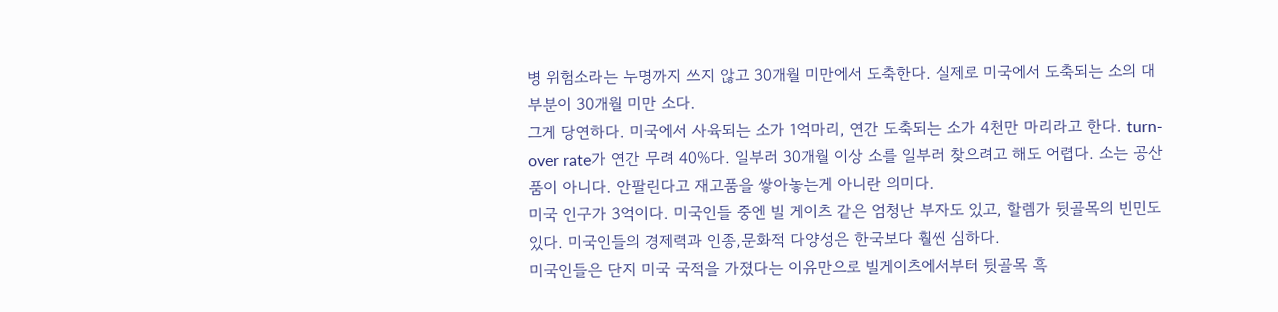병 위험소라는 누명까지 쓰지 않고 30개월 미만에서 도축한다. 실제로 미국에서 도축되는 소의 대부분이 30개월 미만 소다.
그게 당연하다. 미국에서 사육되는 소가 1억마리, 연간 도축되는 소가 4천만 마리라고 한다. turn-over rate가 연간 무려 40%다. 일부러 30개월 이상 소를 일부러 찾으려고 해도 어렵다. 소는 공산품이 아니다. 안팔린다고 재고품을 쌓아놓는게 아니란 의미다.
미국 인구가 3억이다. 미국인들 중엔 빌 게이츠 같은 엄청난 부자도 있고, 할렘가 뒷골목의 빈민도 있다. 미국인들의 경제력과 인종,문화적 다양성은 한국보다 훨씬 심하다.
미국인들은 단지 미국 국적을 가졌다는 이유만으로 빌게이츠에서부터 뒷골목 흑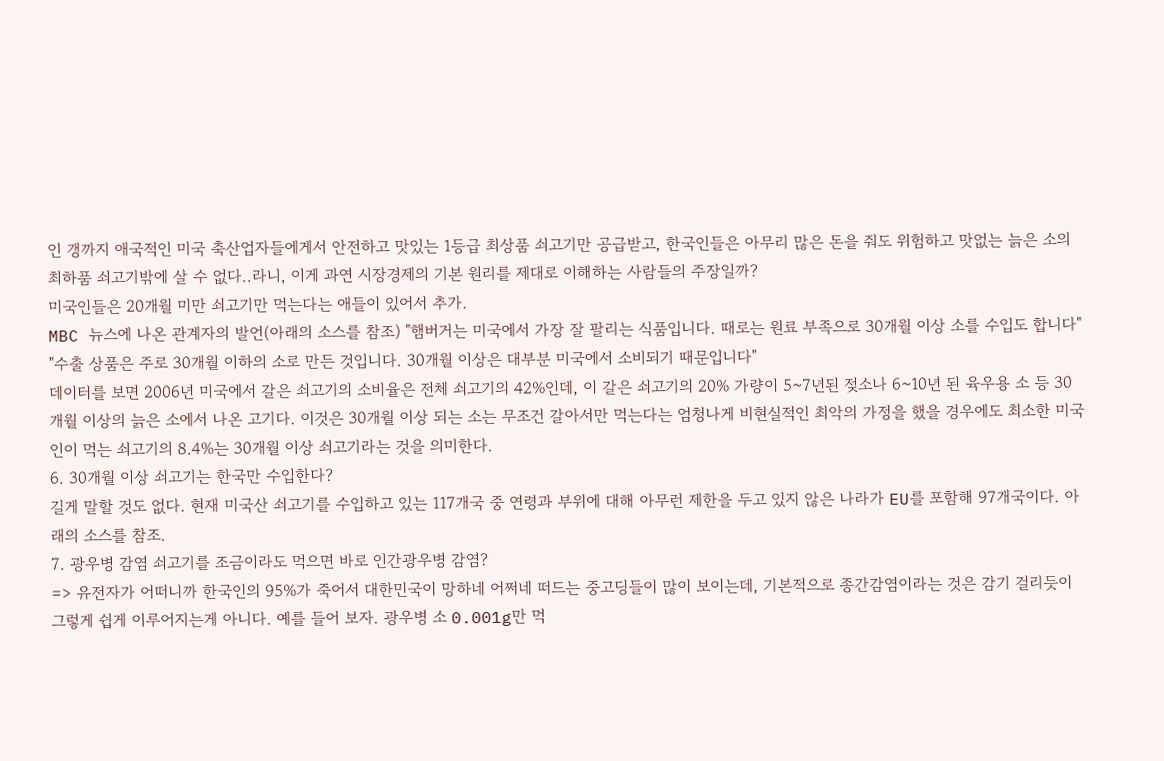인 갱까지 애국적인 미국 축산업자들에게서 안전하고 맛있는 1등급 최상품 쇠고기만 공급받고, 한국인들은 아무리 많은 돈을 줘도 위험하고 맛없는 늙은 소의 최하품 쇠고기밖에 살 수 없다..라니, 이게 과연 시장경제의 기본 원리를 제대로 이해하는 사람들의 주장일까?
미국인들은 20개월 미만 쇠고기만 먹는다는 애들이 있어서 추가.
MBC 뉴스에 나온 관계자의 발언(아래의 소스를 참조) "햄버거는 미국에서 가장 잘 팔리는 식품입니다. 때로는 원료 부족으로 30개월 이상 소를 수입도 합니다" "수출 상품은 주로 30개월 이하의 소로 만든 것입니다. 30개월 이상은 대부분 미국에서 소비되기 때문입니다"
데이터를 보면 2006년 미국에서 갈은 쇠고기의 소비율은 전체 쇠고기의 42%인데, 이 갈은 쇠고기의 20% 가량이 5~7년된 젖소나 6~10년 된 육우용 소 등 30개월 이상의 늙은 소에서 나온 고기다. 이것은 30개월 이상 되는 소는 무조건 갈아서만 먹는다는 엄청나게 비현실적인 최악의 가정을 했을 경우에도 최소한 미국인이 먹는 쇠고기의 8.4%는 30개월 이상 쇠고기라는 것을 의미한다.
6. 30개월 이상 쇠고기는 한국만 수입한다?
길게 말할 것도 없다. 현재 미국산 쇠고기를 수입하고 있는 117개국 중 연령과 부위에 대해 아무런 제한을 두고 있지 않은 나라가 EU를 포함해 97개국이다. 아래의 소스를 참조.
7. 광우병 감염 쇠고기를 조금이라도 먹으면 바로 인간광우병 감염?
=> 유전자가 어떠니까 한국인의 95%가 죽어서 대한민국이 망하네 어쩌네 떠드는 중고딩들이 많이 보이는데, 기본적으로 종간감염이라는 것은 감기 걸리듯이 그렇게 쉽게 이루어지는게 아니다. 예를 들어 보자. 광우병 소 0.001g만 먹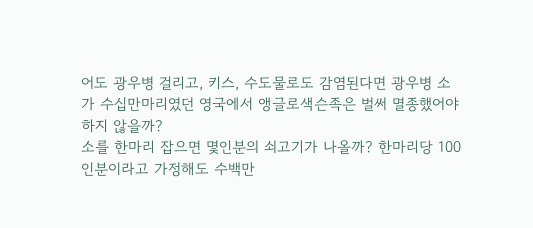어도 광우병 걸리고, 키스, 수도물로도 감염된다면 광우병 소가 수십만마리였던 영국에서 앵글로색슨족은 벌써 멸종했어야 하지 않을까?
소를 한마리 잡으면 몇인분의 쇠고기가 나올까? 한마리당 100인분이라고 가정해도 수백만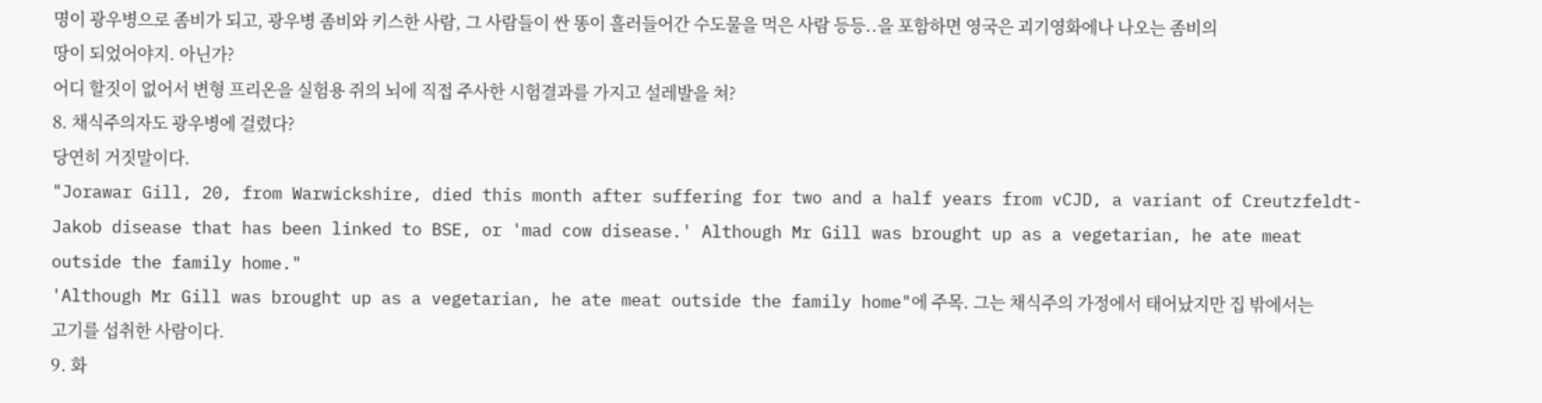명이 광우병으로 좀비가 되고, 광우병 좀비와 키스한 사람, 그 사람들이 싼 똥이 흘러들어간 수도물을 먹은 사람 등등..을 포함하면 영국은 괴기영화에나 나오는 좀비의 땅이 되었어야지. 아닌가?
어디 할짓이 없어서 변형 프리온을 실험용 쥐의 뇌에 직접 주사한 시험결과를 가지고 설레발을 쳐?
8. 채식주의자도 광우병에 걸렸다?
당연히 거짓말이다.
"Jorawar Gill, 20, from Warwickshire, died this month after suffering for two and a half years from vCJD, a variant of Creutzfeldt-Jakob disease that has been linked to BSE, or 'mad cow disease.' Although Mr Gill was brought up as a vegetarian, he ate meat outside the family home."
'Although Mr Gill was brought up as a vegetarian, he ate meat outside the family home"에 주목. 그는 채식주의 가정에서 태어났지만 집 밖에서는 고기를 섭취한 사람이다.
9. 화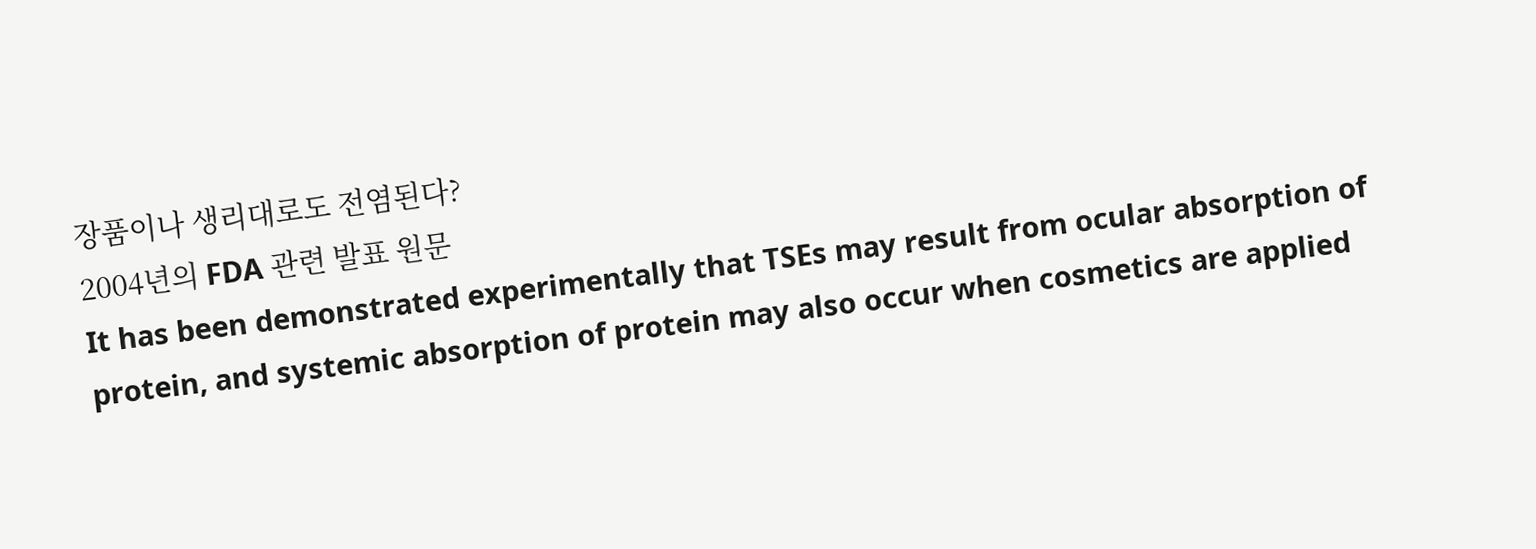장품이나 생리대로도 전염된다?
2004년의 FDA 관련 발표 원문
It has been demonstrated experimentally that TSEs may result from ocular absorption of protein, and systemic absorption of protein may also occur when cosmetics are applied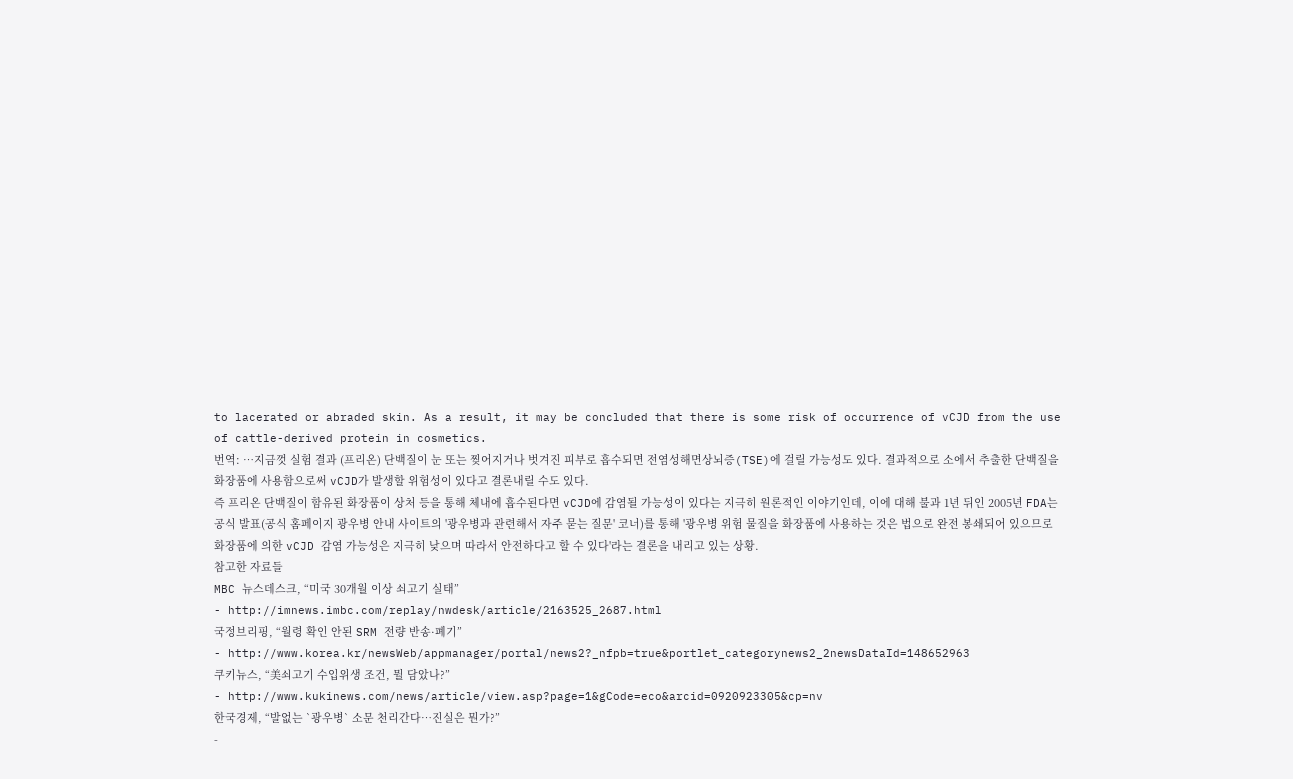to lacerated or abraded skin. As a result, it may be concluded that there is some risk of occurrence of vCJD from the use of cattle-derived protein in cosmetics.
번역: …지금껏 실험 결과 (프리온) 단백질이 눈 또는 찢어지거나 벗겨진 피부로 흡수되면 전염성해면상뇌증(TSE)에 걸릴 가능성도 있다. 결과적으로 소에서 추출한 단백질을 화장품에 사용함으로써 vCJD가 발생할 위험성이 있다고 결론내릴 수도 있다.
즉 프리온 단백질이 함유된 화장품이 상처 등을 통해 체내에 흡수된다면 vCJD에 감염될 가능성이 있다는 지극히 원론적인 이야기인데, 이에 대해 불과 1년 뒤인 2005년 FDA는 공식 발표(공식 홈페이지 광우병 안내 사이트의 '광우병과 관련해서 자주 묻는 질문' 코너)를 통해 '광우병 위험 물질을 화장품에 사용하는 것은 법으로 완전 봉쇄되어 있으므로 화장품에 의한 vCJD 감염 가능성은 지극히 낮으며 따라서 안전하다고 할 수 있다'라는 결론을 내리고 있는 상황.
참고한 자료들
MBC 뉴스데스크, “미국 30개월 이상 쇠고기 실태”
- http://imnews.imbc.com/replay/nwdesk/article/2163525_2687.html
국정브리핑, “월령 확인 안된 SRM 전량 반송·폐기”
- http://www.korea.kr/newsWeb/appmanager/portal/news2?_nfpb=true&portlet_categorynews2_2newsDataId=148652963
쿠키뉴스, “美쇠고기 수입위생 조건, 뭘 담았나?”
- http://www.kukinews.com/news/article/view.asp?page=1&gCode=eco&arcid=0920923305&cp=nv
한국경제, “발없는 `광우병` 소문 천리간다…진실은 뭔가?”
-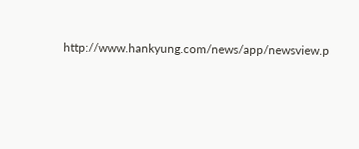http://www.hankyung.com/news/app/newsview.p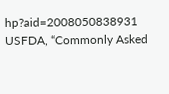hp?aid=2008050838931
USFDA, “Commonly Asked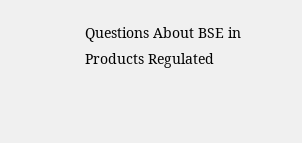Questions About BSE in Products Regulated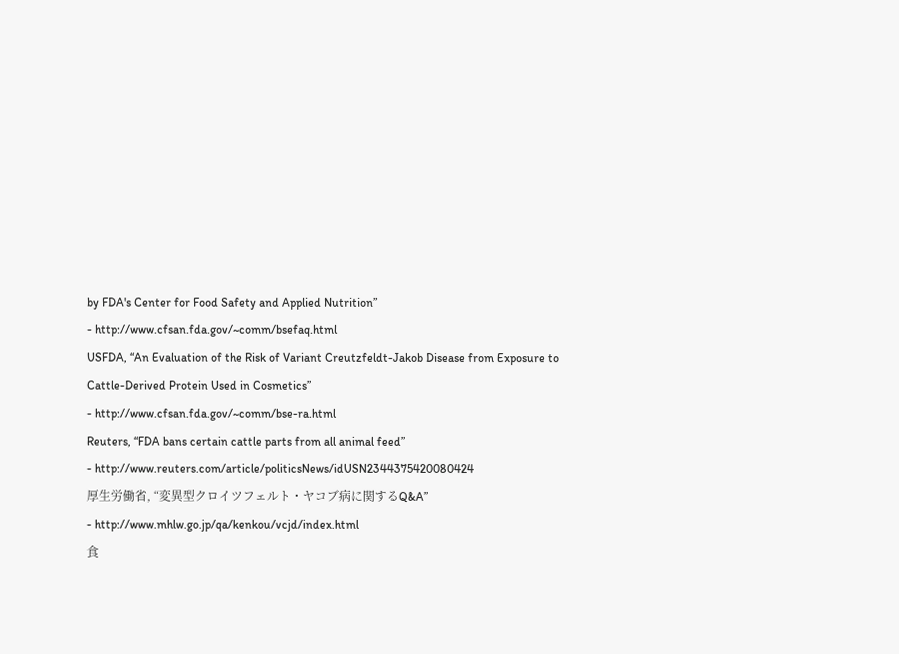by FDA's Center for Food Safety and Applied Nutrition”
- http://www.cfsan.fda.gov/~comm/bsefaq.html
USFDA, “An Evaluation of the Risk of Variant Creutzfeldt-Jakob Disease from Exposure to Cattle-Derived Protein Used in Cosmetics”
- http://www.cfsan.fda.gov/~comm/bse-ra.html
Reuters, “FDA bans certain cattle parts from all animal feed”
- http://www.reuters.com/article/politicsNews/idUSN2344375420080424
厚生労働省, “変異型クロイツフェルト・ヤコブ病に関するQ&A”
- http://www.mhlw.go.jp/qa/kenkou/vcjd/index.html
食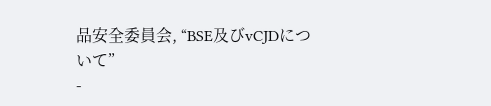品安全委員会, “BSE及びvCJDについて”
-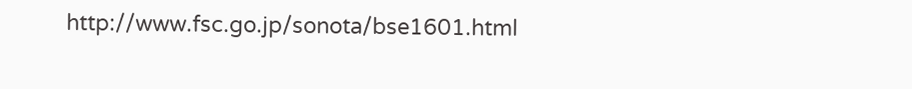http://www.fsc.go.jp/sonota/bse1601.html